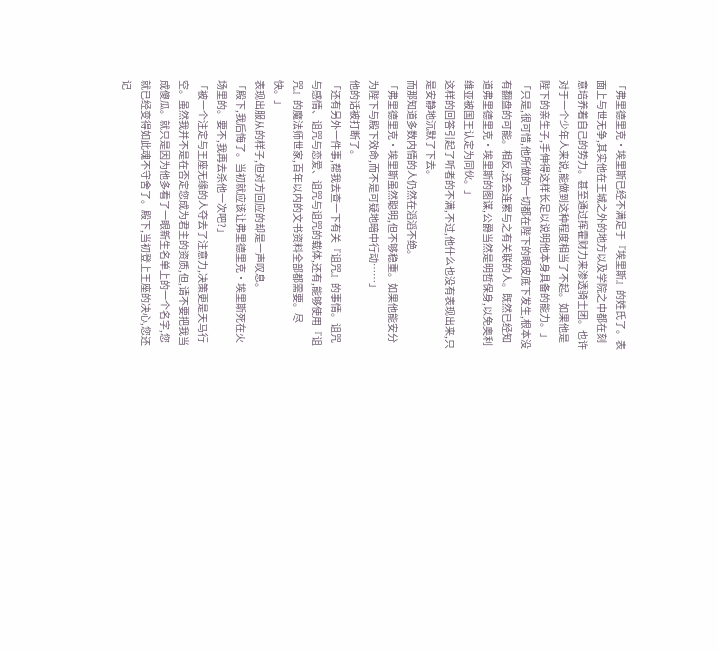「弗里德里克·埃里斯已经不满足于『埃里斯』的姓氏了。表面上与世无争,其实他在王城之外的地方以及学院之中都在刻意培养着自己的势力。甚至通过挥霍财力来渗透骑士团。也许对于一个少年人来说,能做到这种程度相当了不起。如果他是陛下的亲生子,手伸得这样长足以说明他本身具备的能力。」
「只是,很可惜,他所做的一切都在陛下的眼皮底下发生,根本没有翻盘的可能。相反,还会连累与之有关联的人。既然已经知道弗里德里克·埃里斯的图谋,公爵当然是明哲保身,以免奥利维亚被国王认定为同伙。」
这样的回答引起了听者的不满,不过,他什么也没有表现出来,只是安静地沉默了下去。
而那知道多数内情的人仍然在滔滔不绝。
「弗里德里克·埃里斯虽然聪明,但不够稳重。如果他能安分为陛下与殿下效命,而不是可疑地暗中行动……」
他的话被打断了。
「还有另外一件事,帮我去查一下有关『诅咒』的事情。诅咒与感情、诅咒与恋爱、诅咒与诅咒的载体,还有,能够使用『诅咒』的魔法师世家,百年以内的文书资料全部都需要。尽快。」
表现出服从的样子,但对方回应的却是一声叹息。
「殿下,我后悔了。当初就应该让弗里德里克·埃里斯死在火场里的。要不,我再去杀他一次吧?」
「被一个注定与王座无缘的人夺去了注意力,决策更是天马行空。虽然我并不是在否定您成为君主的资质,但,请不要把我当成傻瓜。就只是因为他多看了一眼新生名单上的一个名字,您就已经变得如此魂不守舍了。殿下,当初登上王座的决心,您还记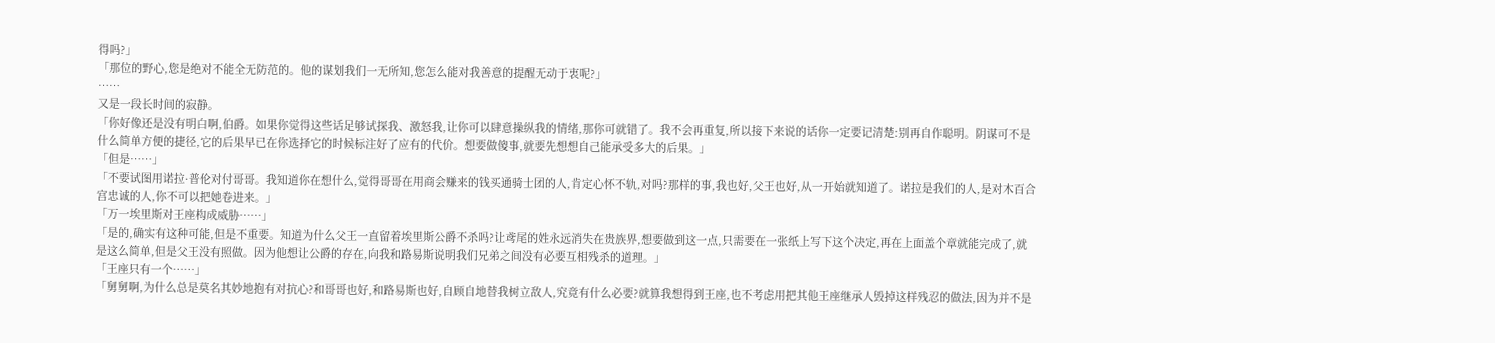得吗?」
「那位的野心,您是绝对不能全无防范的。他的谋划我们一无所知,您怎么能对我善意的提醒无动于衷呢?」
……
又是一段长时间的寂静。
「你好像还是没有明白啊,伯爵。如果你觉得这些话足够试探我、激怒我,让你可以肆意操纵我的情绪,那你可就错了。我不会再重复,所以接下来说的话你一定要记清楚:别再自作聪明。阴谋可不是什么简单方便的捷径,它的后果早已在你选择它的时候标注好了应有的代价。想要做傻事,就要先想想自己能承受多大的后果。」
「但是……」
「不要试图用诺拉·普伦对付哥哥。我知道你在想什么,觉得哥哥在用商会赚来的钱买通骑士团的人,肯定心怀不轨,对吗?那样的事,我也好,父王也好,从一开始就知道了。诺拉是我们的人,是对木百合宫忠诚的人,你不可以把她卷进来。」
「万一埃里斯对王座构成威胁……」
「是的,确实有这种可能,但是不重要。知道为什么父王一直留着埃里斯公爵不杀吗?让鸢尾的姓永远消失在贵族界,想要做到这一点,只需要在一张纸上写下这个决定,再在上面盖个章就能完成了,就是这么简单,但是父王没有照做。因为他想让公爵的存在,向我和路易斯说明我们兄弟之间没有必要互相残杀的道理。」
「王座只有一个……」
「舅舅啊,为什么总是莫名其妙地抱有对抗心?和哥哥也好,和路易斯也好,自顾自地替我树立敌人,究竟有什么必要?就算我想得到王座,也不考虑用把其他王座继承人毁掉这样残忍的做法,因为并不是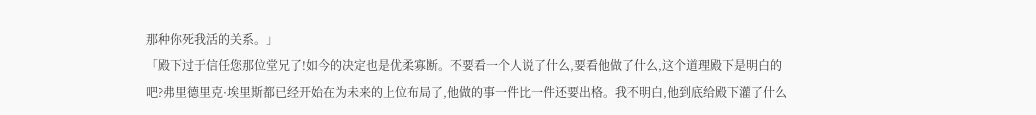那种你死我活的关系。」
「殿下过于信任您那位堂兄了!如今的决定也是优柔寡断。不要看一个人说了什么,要看他做了什么,这个道理殿下是明白的吧?弗里德里克·埃里斯都已经开始在为未来的上位布局了,他做的事一件比一件还要出格。我不明白,他到底给殿下灌了什么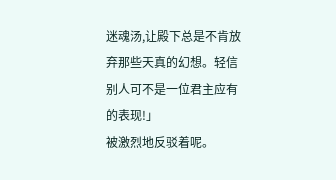迷魂汤,让殿下总是不肯放弃那些天真的幻想。轻信别人可不是一位君主应有的表现!」
被激烈地反驳着呢。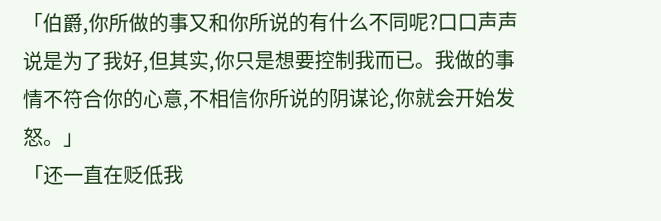「伯爵,你所做的事又和你所说的有什么不同呢?口口声声说是为了我好,但其实,你只是想要控制我而已。我做的事情不符合你的心意,不相信你所说的阴谋论,你就会开始发怒。」
「还一直在贬低我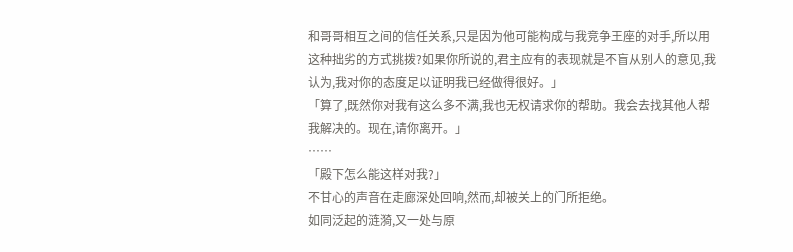和哥哥相互之间的信任关系,只是因为他可能构成与我竞争王座的对手,所以用这种拙劣的方式挑拨?如果你所说的,君主应有的表现就是不盲从别人的意见,我认为,我对你的态度足以证明我已经做得很好。」
「算了,既然你对我有这么多不满,我也无权请求你的帮助。我会去找其他人帮我解决的。现在,请你离开。」
……
「殿下怎么能这样对我?」
不甘心的声音在走廊深处回响,然而,却被关上的门所拒绝。
如同泛起的涟漪,又一处与原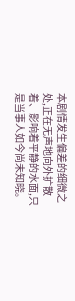本剧情发生偏差的细微之处,正在无声地向外扩散着、影响着平静的水面,只是当事人如今尚未知晓。